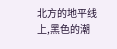北方的地平线上,黑色的潮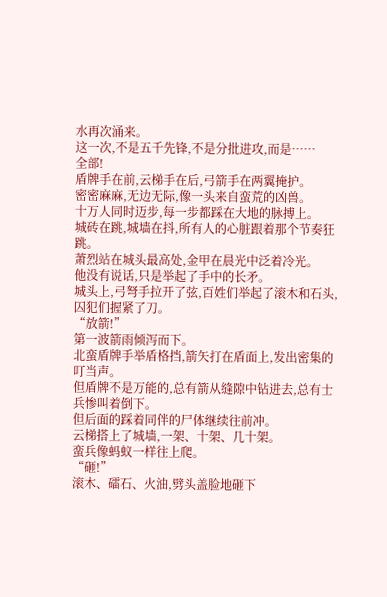水再次涌来。
这一次,不是五千先锋,不是分批进攻,而是……
全部!
盾牌手在前,云梯手在后,弓箭手在两翼掩护。
密密麻麻,无边无际,像一头来自蛮荒的凶兽。
十万人同时迈步,每一步都踩在大地的脉搏上。
城砖在跳,城墙在抖,所有人的心脏跟着那个节奏狂跳。
萧烈站在城头最高处,金甲在晨光中泛着冷光。
他没有说话,只是举起了手中的长矛。
城头上,弓弩手拉开了弦,百姓们举起了滚木和石头,囚犯们握紧了刀。
“放箭!”
第一波箭雨倾泻而下。
北蛮盾牌手举盾格挡,箭矢打在盾面上,发出密集的叮当声。
但盾牌不是万能的,总有箭从缝隙中钻进去,总有士兵惨叫着倒下。
但后面的踩着同伴的尸体继续往前冲。
云梯搭上了城墙,一架、十架、几十架。
蛮兵像蚂蚁一样往上爬。
“砸!”
滚木、礌石、火油,劈头盖脸地砸下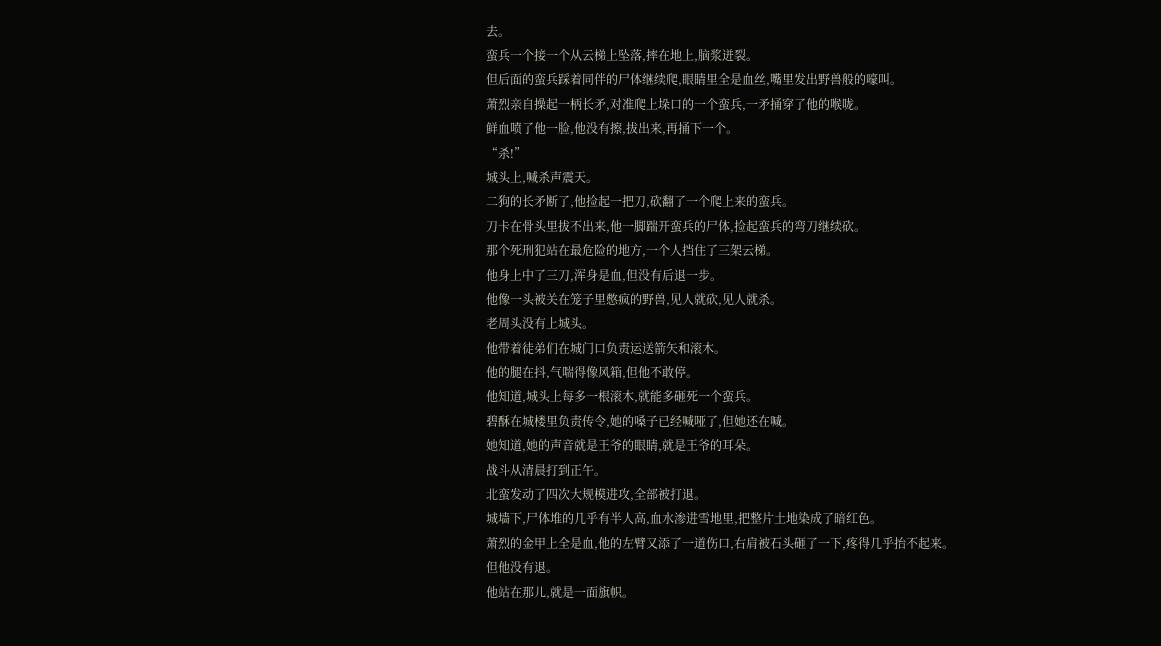去。
蛮兵一个接一个从云梯上坠落,摔在地上,脑浆迸裂。
但后面的蛮兵踩着同伴的尸体继续爬,眼睛里全是血丝,嘴里发出野兽般的嚎叫。
萧烈亲自操起一柄长矛,对准爬上垛口的一个蛮兵,一矛捅穿了他的喉咙。
鲜血喷了他一脸,他没有擦,拔出来,再捅下一个。
“杀!”
城头上,喊杀声震天。
二狗的长矛断了,他捡起一把刀,砍翻了一个爬上来的蛮兵。
刀卡在骨头里拔不出来,他一脚踹开蛮兵的尸体,捡起蛮兵的弯刀继续砍。
那个死刑犯站在最危险的地方,一个人挡住了三架云梯。
他身上中了三刀,浑身是血,但没有后退一步。
他像一头被关在笼子里憋疯的野兽,见人就砍,见人就杀。
老周头没有上城头。
他带着徒弟们在城门口负责运送箭矢和滚木。
他的腿在抖,气喘得像风箱,但他不敢停。
他知道,城头上每多一根滚木,就能多砸死一个蛮兵。
碧酥在城楼里负责传令,她的嗓子已经喊哑了,但她还在喊。
她知道,她的声音就是王爷的眼睛,就是王爷的耳朵。
战斗从清晨打到正午。
北蛮发动了四次大规模进攻,全部被打退。
城墙下,尸体堆的几乎有半人高,血水渗进雪地里,把整片土地染成了暗红色。
萧烈的金甲上全是血,他的左臂又添了一道伤口,右肩被石头砸了一下,疼得几乎抬不起来。
但他没有退。
他站在那儿,就是一面旗帜。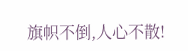旗帜不倒,人心不散!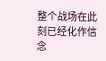整个战场在此刻已经化作信念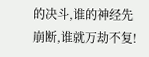的决斗,谁的神经先崩断,谁就万劫不复!